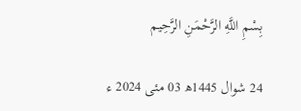بِسْمِ اللَّهِ الرَّحْمَنِ الرَّحِيم

24 شوال 1445ھ 03 مئی 2024 ء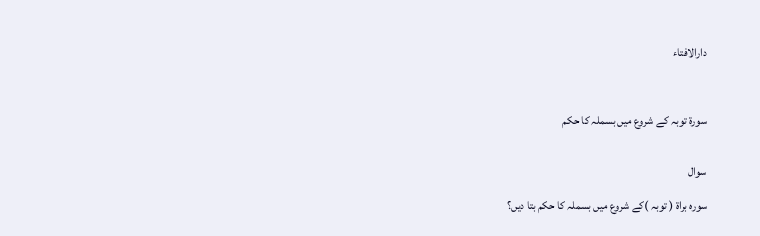دارالافتاء



سورۃ توبہ کے شروع میں بسملہ کا حکم


سوال

سورہ براة ( توبہ )کے شروع میں بسملہ کا حکم بتا دیں؟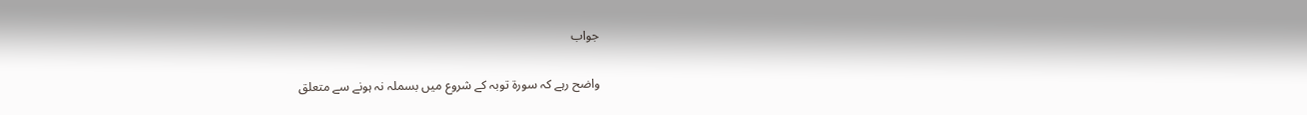جواب

واضح رہے کہ سورۃ توبہ کے شروع میں بسملہ نہ ہونے سے متعلق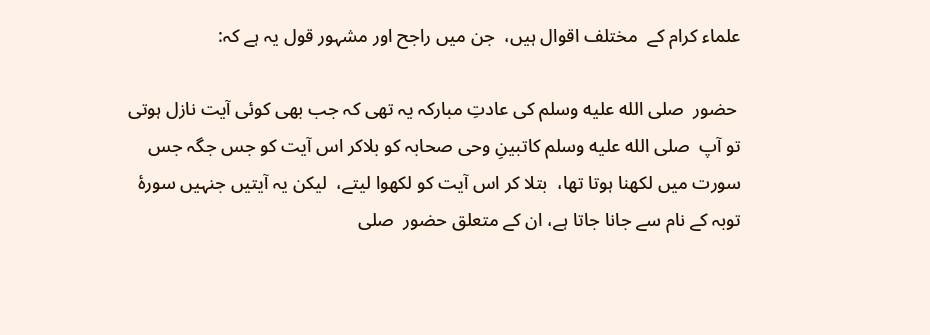علماء کرام کے  مختلف اقوال ہیں،  جن میں راجح اور مشہور قول یہ ہے کہ:

 حضور  صلى الله عليه وسلم کی عادتِ مبارکہ یہ تھی کہ جب بھی کوئی آیت نازل ہوتی تو آپ  صلى الله عليه وسلم کاتبینِ وحی صحابہ کو بلاکر اس آیت کو جس جگہ جس سورت میں لکھنا ہوتا تھا،  بتلا کر اس آیت کو لکھوا لیتے،  لیکن یہ آیتیں جنہیں سورۂ توبہ کے نام سے جانا جاتا ہے، ان کے متعلق حضور  صلى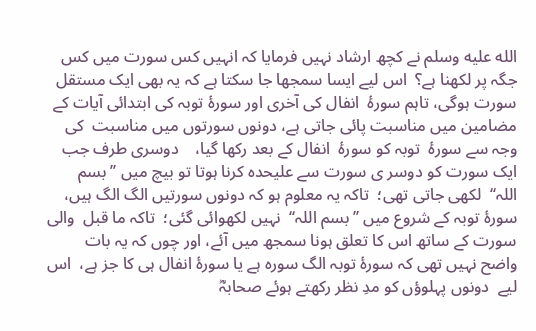الله عليه وسلم نے کچھ ارشاد نہیں فرمایا کہ انہیں کس سورت میں کس جگہ پر لکھنا ہے؟  اس لیے ایسا سمجھا جا سکتا ہے کہ یہ بھی ایک مستقل سورت ہوگی، تاہم سورۂ  انفال کی آخری اور سورۂ توبہ کی ابتدائی آیات کے مضامین میں مناسبت پائی جاتی ہے، دونوں سورتوں میں مناسبت  کی وجہ سے سورۂ  توبہ کو سورۂ  انفال کے بعد رکھا گیا،    دوسری طرف جب ایک سورت کو دوسر ی سورت سے علیحدہ کرنا ہوتا تو بیچ میں ’’بسم اللہ‘‘  لکھی جاتی تھی؛  تاکہ یہ معلوم ہو کہ دونوں سورتیں الگ الگ ہیں، سورۂ توبہ کے شروع میں ’’بسم اللہ‘‘  نہیں لکھوائی گئی؛  تاکہ ما قبل  والی سورت کے ساتھ اس کا تعلق ہونا سمجھ میں آئے، اور چوں کہ یہ بات واضح نہیں تھی کہ سورۂ توبہ الگ سورہ ہے یا سورۂ انفال ہی کا جز ہے،  اس لیے  دونوں پہلوؤں کو مدِ نظر رکھتے ہوئے صحابہؓ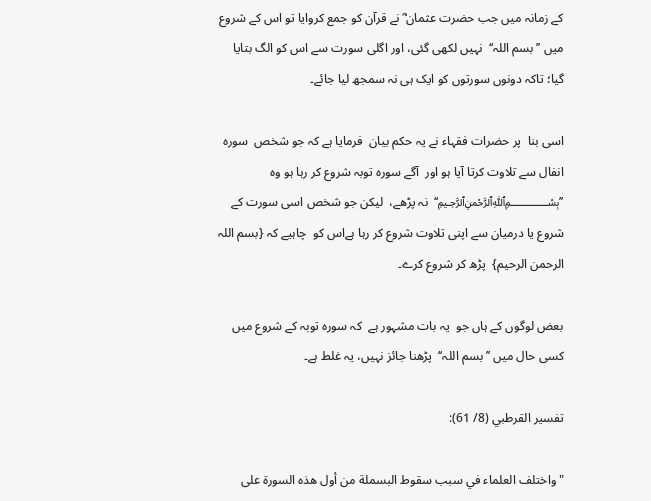کے زمانہ میں جب حضرت عثمان ؓ نے قرآن کو جمع کروایا تو اس کے شروع میں ’’بسم اللہ‘‘  نہیں لکھی گئی، اور اگلی سورت سے اس کو الگ بتایا گیا؛ تاکہ دونوں سورتوں کو ایک ہی نہ سمجھ لیا جائے۔

اسی بنا  پر حضرات فقہاء نے یہ حکم بیان  فرمایا ہے کہ جو شخص  سورہ انفال سے تلاوت کرتا آیا ہو اور  آگے سورہ توبہ شروع کر رہا ہو وہ ’’﷽‘‘  نہ پڑھے،  لیکن جو شخص اسی سورت کے شروع یا درمیان سے اپنی تلاوت شروع کر رہا ہےاس کو  چاہیے کہ {بسم اللہ الرحمن الرحیم}  پڑھ کر شروع کرے۔

بعض لوگوں کے ہاں جو  یہ بات مشہور ہے  کہ سورہ توبہ کے شروع میں کسی حال میں ’’بسم اللہ‘‘  پڑھنا جائز نہیں، یہ غلط ہے۔

تفسير القرطبي (8/ 61):

"واختلف العلماء في سبب سقوط البسملة من أول هذه السورة على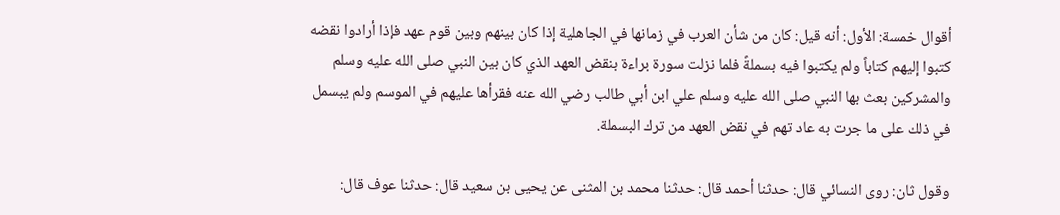أقوال خمسة: الأول: أنه قيل: كان من شأن العرب في زمانها في الجاهلية إذا كان بينهم وبين قوم عهد فإذا أرادوا نقضه كتبوا إليهم كتاباً ولم يكتبوا فيه بسملةً فلما نزلت سورة براءة بنقض العهد الذي كان بين النبي صلى الله عليه وسلم والمشركين بعث بها النبي صلى الله عليه وسلم علي ابن أبي طالب رضي الله عنه فقرأها عليهم في الموسم ولم يبسمل في ذلك على ما جرت به عاد تهم في نقض العهد من ترك البسملة.

وقول ثان: روى النسائي قال: حدثنا أحمد قال: حدثنا محمد بن المثنى عن يحيى بن سعيد قال: حدثنا عوف قال: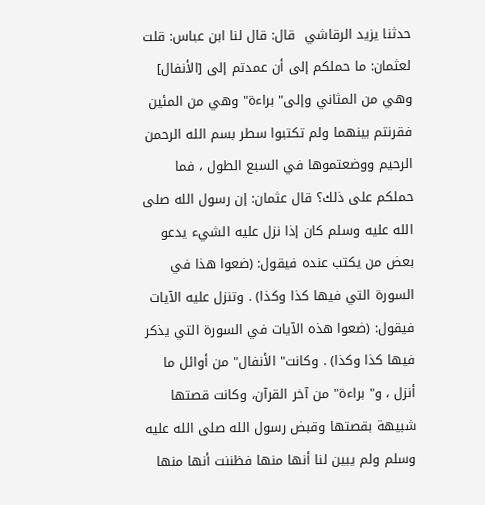حدثنا يزيد الرقاشي  قال: قال لنا ابن عباس: قلت لعثمان: ما حملكم إلى أن عمدتم إلى [الأنفال] وهي من المثاني وإلى" براءة" وهي من المئين فقرنتم بينهما ولم تكتبوا سطر بسم الله الرحمن الرحيم ووضعتموها في السبع الطول ، فما حملكم على ذلك؟ قال عثمان: إن رسول الله صلى الله عليه وسلم كان إذا نزل عليه الشيء يدعو بعض من يكتب عنده فيقول: (ضعوا هذا في السورة التي فيها كذا وكذا) . وتنزل عليه الآيات فيقول: (ضعوا هذه الآيات في السورة التي يذكر فيها كذا وكذا) . وكانت" الأنفال" من أوائل ما أنزل ، و" براءة" من آخر القرآن، وكانت قصتها شبيهة بقصتها وقبض رسول الله صلى الله عليه وسلم ولم يبين لنا أنها منها فظننت أنها منها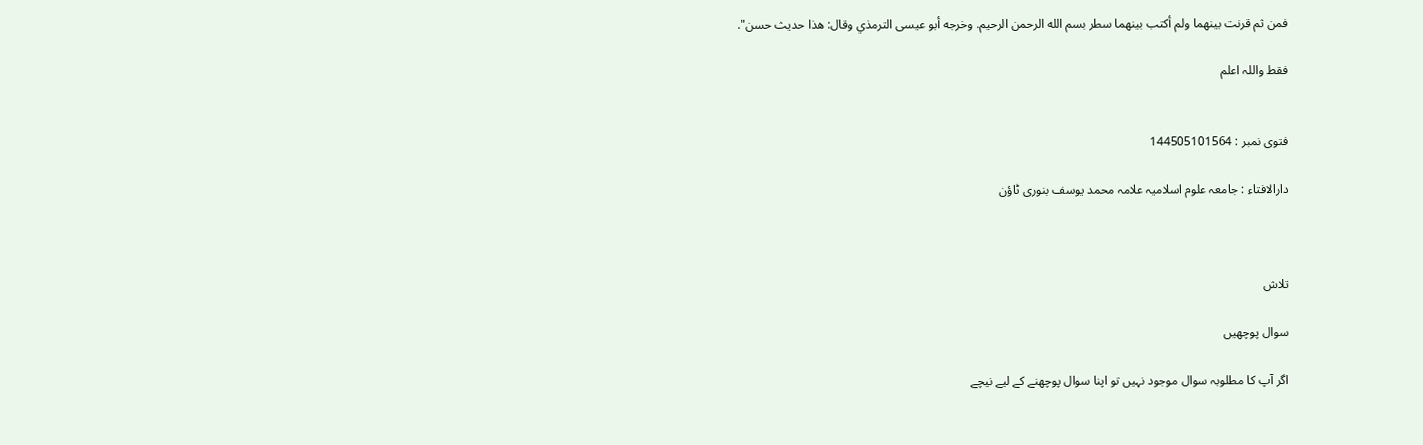فمن ثم قرنت بينهما ولم أكتب بينهما سطر بسم الله الرحمن الرحيم. وخرجه أبو عيسى الترمذي وقال: هذا حديث حسن".

فقط واللہ اعلم


فتوی نمبر : 144505101564

دارالافتاء : جامعہ علوم اسلامیہ علامہ محمد یوسف بنوری ٹاؤن



تلاش

سوال پوچھیں

اگر آپ کا مطلوبہ سوال موجود نہیں تو اپنا سوال پوچھنے کے لیے نیچے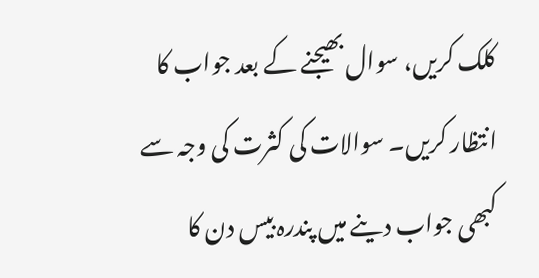کلک کریں، سوال بھیجنے کے بعد جواب کا انتظار کریں۔ سوالات کی کثرت کی وجہ سے کبھی جواب دینے میں پندرہ بیس دن کا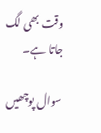وقت بھی لگ جاتا ہے۔

سوال پوچھیں